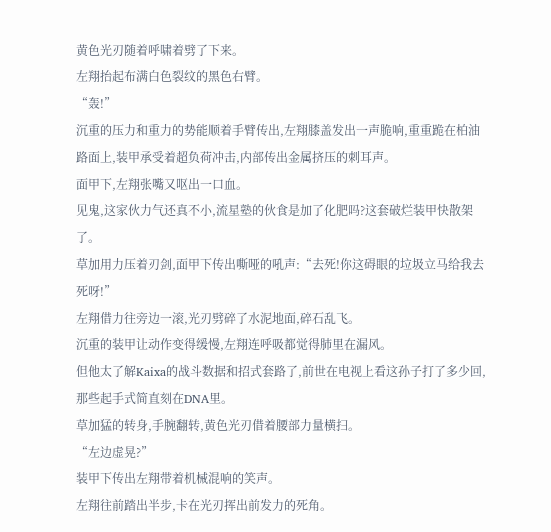黄色光刃随着呼啸着劈了下来。
左翔抬起布满白色裂纹的黑色右臂。
“轰!”
沉重的压力和重力的势能顺着手臂传出,左翔膝盖发出一声脆响,重重跪在柏油路面上,装甲承受着超负荷冲击,内部传出金属挤压的刺耳声。
面甲下,左翔张嘴又呕出一口血。
见鬼,这家伙力气还真不小,流星塾的伙食是加了化肥吗?这套破烂装甲快散架了。
草加用力压着刃剑,面甲下传出嘶哑的吼声:“去死!你这碍眼的垃圾立马给我去死呀!”
左翔借力往旁边一滚,光刃劈碎了水泥地面,碎石乱飞。
沉重的装甲让动作变得缓慢,左翔连呼吸都觉得肺里在漏风。
但他太了解Kaixa的战斗数据和招式套路了,前世在电视上看这孙子打了多少回,那些起手式简直刻在DNA里。
草加猛的转身,手腕翻转,黄色光刃借着腰部力量横扫。
“左边虚晃?”
装甲下传出左翔带着机械混响的笑声。
左翔往前踏出半步,卡在光刃挥出前发力的死角。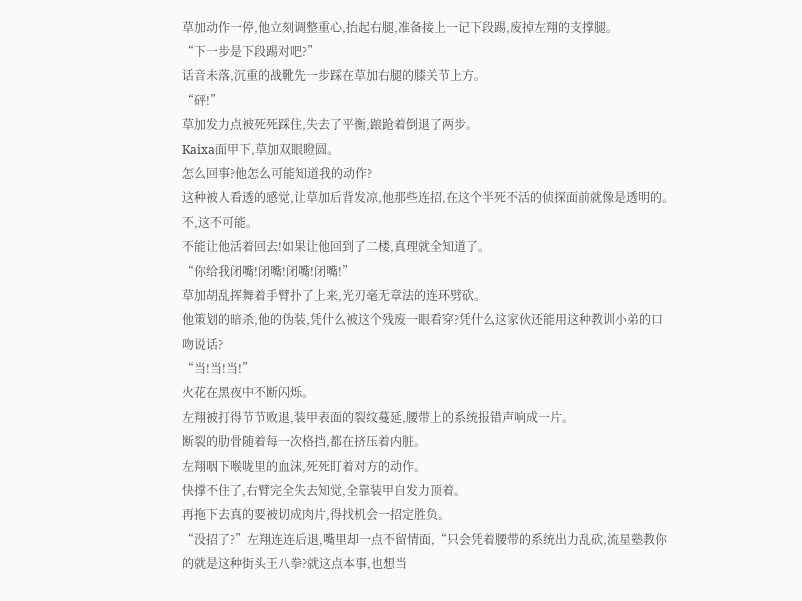草加动作一停,他立刻调整重心,抬起右腿,准备接上一记下段踢,废掉左翔的支撑腿。
“下一步是下段踢对吧?”
话音未落,沉重的战靴先一步踩在草加右腿的膝关节上方。
“砰!”
草加发力点被死死踩住,失去了平衡,踉跄着倒退了两步。
Kaixa面甲下,草加双眼瞪圆。
怎么回事?他怎么可能知道我的动作?
这种被人看透的感觉,让草加后背发凉,他那些连招,在这个半死不活的侦探面前就像是透明的。
不,这不可能。
不能让他活着回去!如果让他回到了二楼,真理就全知道了。
“你给我闭嘴!闭嘴!闭嘴!闭嘴!”
草加胡乱挥舞着手臂扑了上来,光刃毫无章法的连环劈砍。
他策划的暗杀,他的伪装,凭什么被这个残废一眼看穿?凭什么这家伙还能用这种教训小弟的口吻说话?
“当!当!当!”
火花在黑夜中不断闪烁。
左翔被打得节节败退,装甲表面的裂纹蔓延,腰带上的系统报错声响成一片。
断裂的肋骨随着每一次格挡,都在挤压着内脏。
左翔咽下喉咙里的血沫,死死盯着对方的动作。
快撑不住了,右臂完全失去知觉,全靠装甲自发力顶着。
再拖下去真的要被切成肉片,得找机会一招定胜负。
“没招了?”左翔连连后退,嘴里却一点不留情面,“只会凭着腰带的系统出力乱砍,流星塾教你的就是这种街头王八拳?就这点本事,也想当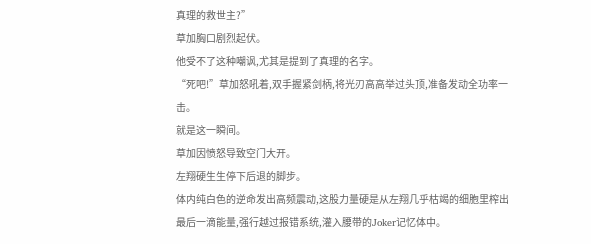真理的救世主?”
草加胸口剧烈起伏。
他受不了这种嘲讽,尤其是提到了真理的名字。
“死吧!”草加怒吼着,双手握紧剑柄,将光刃高高举过头顶,准备发动全功率一击。
就是这一瞬间。
草加因愤怒导致空门大开。
左翔硬生生停下后退的脚步。
体内纯白色的逆命发出高频震动,这股力量硬是从左翔几乎枯竭的细胞里榨出最后一滴能量,强行越过报错系统,灌入腰带的Joker记忆体中。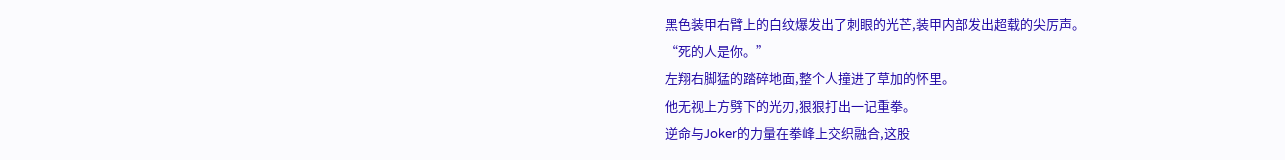黑色装甲右臂上的白纹爆发出了刺眼的光芒,装甲内部发出超载的尖厉声。
“死的人是你。”
左翔右脚猛的踏碎地面,整个人撞进了草加的怀里。
他无视上方劈下的光刃,狠狠打出一记重拳。
逆命与Joker的力量在拳峰上交织融合,这股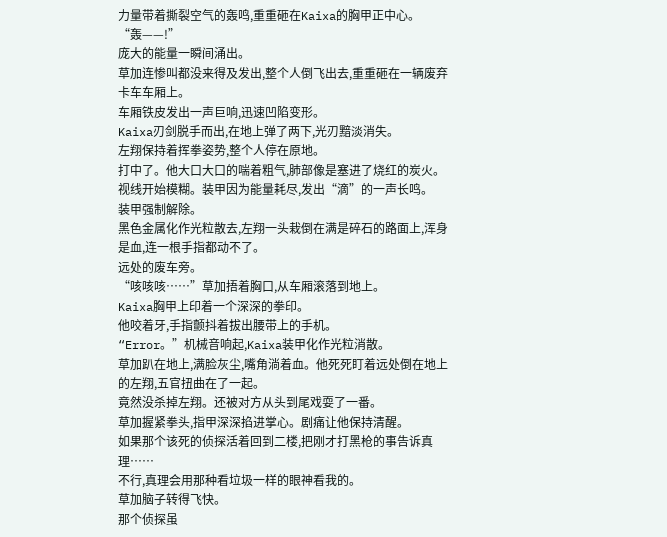力量带着撕裂空气的轰鸣,重重砸在Kaixa的胸甲正中心。
“轰——!”
庞大的能量一瞬间涌出。
草加连惨叫都没来得及发出,整个人倒飞出去,重重砸在一辆废弃卡车车厢上。
车厢铁皮发出一声巨响,迅速凹陷变形。
Kaixa刃剑脱手而出,在地上弹了两下,光刃黯淡消失。
左翔保持着挥拳姿势,整个人停在原地。
打中了。他大口大口的喘着粗气,肺部像是塞进了烧红的炭火。
视线开始模糊。装甲因为能量耗尽,发出“滴”的一声长鸣。
装甲强制解除。
黑色金属化作光粒散去,左翔一头栽倒在满是碎石的路面上,浑身是血,连一根手指都动不了。
远处的废车旁。
“咳咳咳……”草加捂着胸口,从车厢滚落到地上。
Kaixa胸甲上印着一个深深的拳印。
他咬着牙,手指颤抖着拔出腰带上的手机。
“Error。”机械音响起,Kaixa装甲化作光粒消散。
草加趴在地上,满脸灰尘,嘴角淌着血。他死死盯着远处倒在地上的左翔,五官扭曲在了一起。
竟然没杀掉左翔。还被对方从头到尾戏耍了一番。
草加握紧拳头,指甲深深掐进掌心。剧痛让他保持清醒。
如果那个该死的侦探活着回到二楼,把刚才打黑枪的事告诉真理……
不行,真理会用那种看垃圾一样的眼神看我的。
草加脑子转得飞快。
那个侦探虽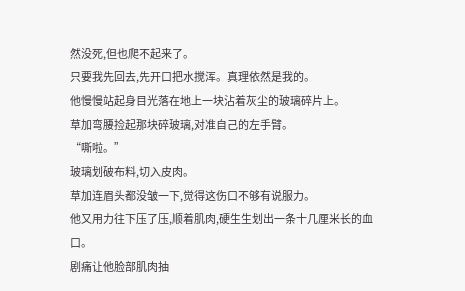然没死,但也爬不起来了。
只要我先回去,先开口把水搅浑。真理依然是我的。
他慢慢站起身目光落在地上一块沾着灰尘的玻璃碎片上。
草加弯腰捡起那块碎玻璃,对准自己的左手臂。
“嘶啦。”
玻璃划破布料,切入皮肉。
草加连眉头都没皱一下,觉得这伤口不够有说服力。
他又用力往下压了压,顺着肌肉,硬生生划出一条十几厘米长的血口。
剧痛让他脸部肌肉抽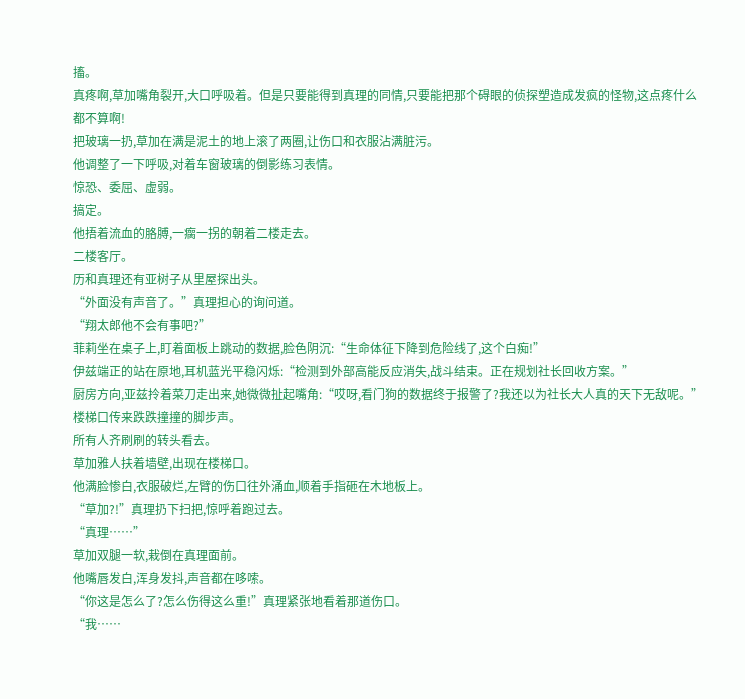搐。
真疼啊,草加嘴角裂开,大口呼吸着。但是只要能得到真理的同情,只要能把那个碍眼的侦探塑造成发疯的怪物,这点疼什么都不算啊!
把玻璃一扔,草加在满是泥土的地上滚了两圈,让伤口和衣服沾满脏污。
他调整了一下呼吸,对着车窗玻璃的倒影练习表情。
惊恐、委屈、虚弱。
搞定。
他捂着流血的胳膊,一瘸一拐的朝着二楼走去。
二楼客厅。
历和真理还有亚树子从里屋探出头。
“外面没有声音了。”真理担心的询问道。
“翔太郎他不会有事吧?”
菲莉坐在桌子上,盯着面板上跳动的数据,脸色阴沉:“生命体征下降到危险线了,这个白痴!”
伊兹端正的站在原地,耳机蓝光平稳闪烁:“检测到外部高能反应消失,战斗结束。正在规划社长回收方案。”
厨房方向,亚兹拎着菜刀走出来,她微微扯起嘴角:“哎呀,看门狗的数据终于报警了?我还以为社长大人真的天下无敌呢。”
楼梯口传来跌跌撞撞的脚步声。
所有人齐刷刷的转头看去。
草加雅人扶着墙壁,出现在楼梯口。
他满脸惨白,衣服破烂,左臂的伤口往外涌血,顺着手指砸在木地板上。
“草加?!”真理扔下扫把,惊呼着跑过去。
“真理……”
草加双腿一软,栽倒在真理面前。
他嘴唇发白,浑身发抖,声音都在哆嗦。
“你这是怎么了?怎么伤得这么重!”真理紧张地看着那道伤口。
“我……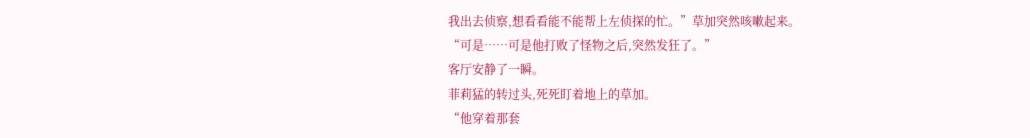我出去侦察,想看看能不能帮上左侦探的忙。”草加突然咳嗽起来。
“可是……可是他打败了怪物之后,突然发狂了。”
客厅安静了一瞬。
菲莉猛的转过头,死死盯着地上的草加。
“他穿着那套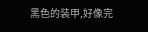黑色的装甲,好像完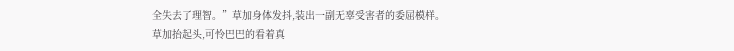全失去了理智。”草加身体发抖,装出一副无辜受害者的委屈模样。
草加抬起头,可怜巴巴的看着真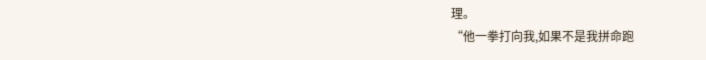理。
“他一拳打向我,如果不是我拼命跑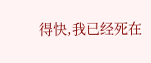得快,我已经死在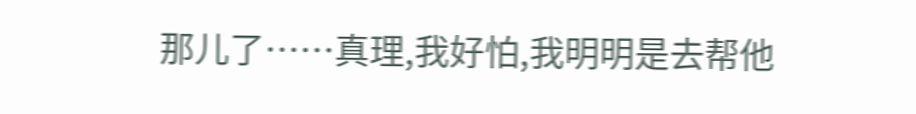那儿了……真理,我好怕,我明明是去帮他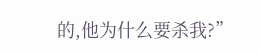的,他为什么要杀我?”